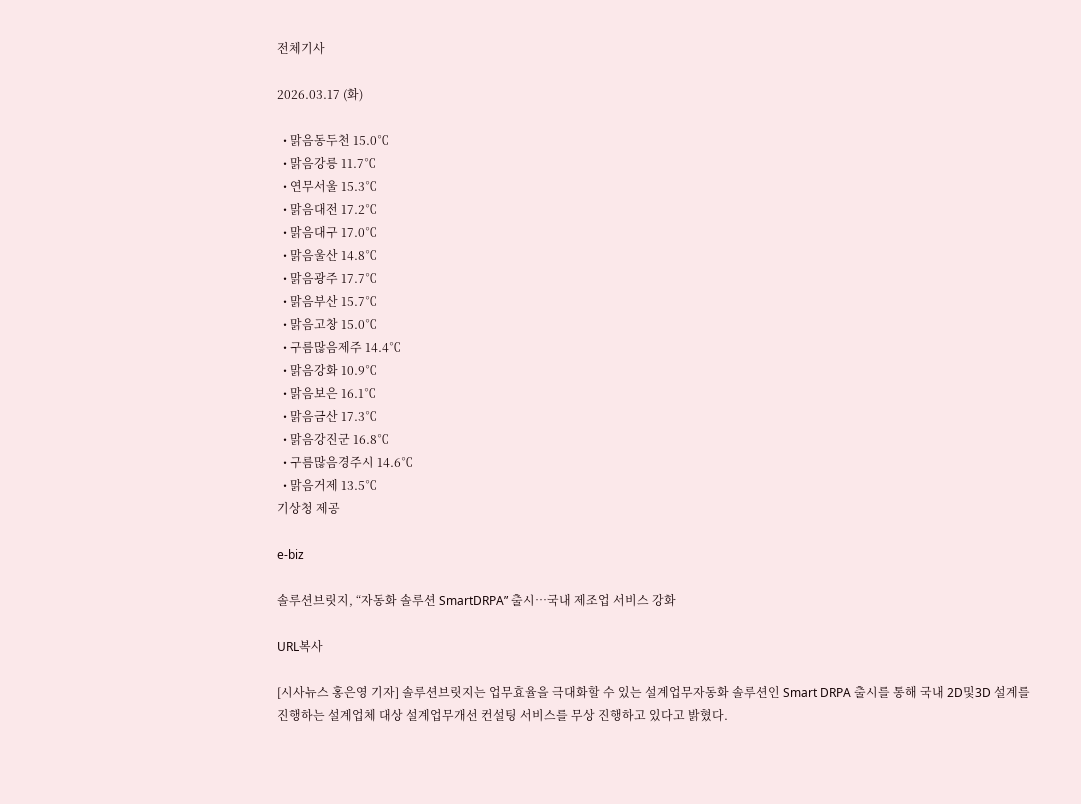전체기사

2026.03.17 (화)

  • 맑음동두천 15.0℃
  • 맑음강릉 11.7℃
  • 연무서울 15.3℃
  • 맑음대전 17.2℃
  • 맑음대구 17.0℃
  • 맑음울산 14.8℃
  • 맑음광주 17.7℃
  • 맑음부산 15.7℃
  • 맑음고창 15.0℃
  • 구름많음제주 14.4℃
  • 맑음강화 10.9℃
  • 맑음보은 16.1℃
  • 맑음금산 17.3℃
  • 맑음강진군 16.8℃
  • 구름많음경주시 14.6℃
  • 맑음거제 13.5℃
기상청 제공

e-biz

솔루션브릿지, “자동화 솔루션 SmartDRPA” 출시…국내 제조업 서비스 강화

URL복사

[시사뉴스 홍은영 기자] 솔루션브릿지는 업무효율을 극대화할 수 있는 설계업무자동화 솔루션인 Smart DRPA 출시를 통해 국내 2D및3D 설계를 진행하는 설계업체 대상 설계업무개선 컨설팅 서비스를 무상 진행하고 있다고 밝혔다.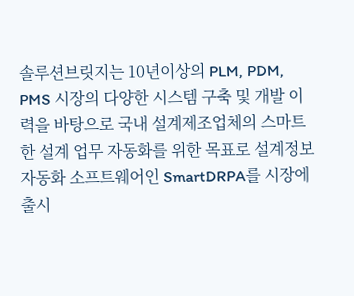솔루션브릿지는 10년이상의 PLM, PDM, PMS 시장의 다양한 시스템 구축 및 개발 이력을 바탕으로 국내 설계제조업체의 스마트한 설계 업무 자동화를 위한 목표로 설계정보자동화 소프트웨어인 SmartDRPA를 시장에 출시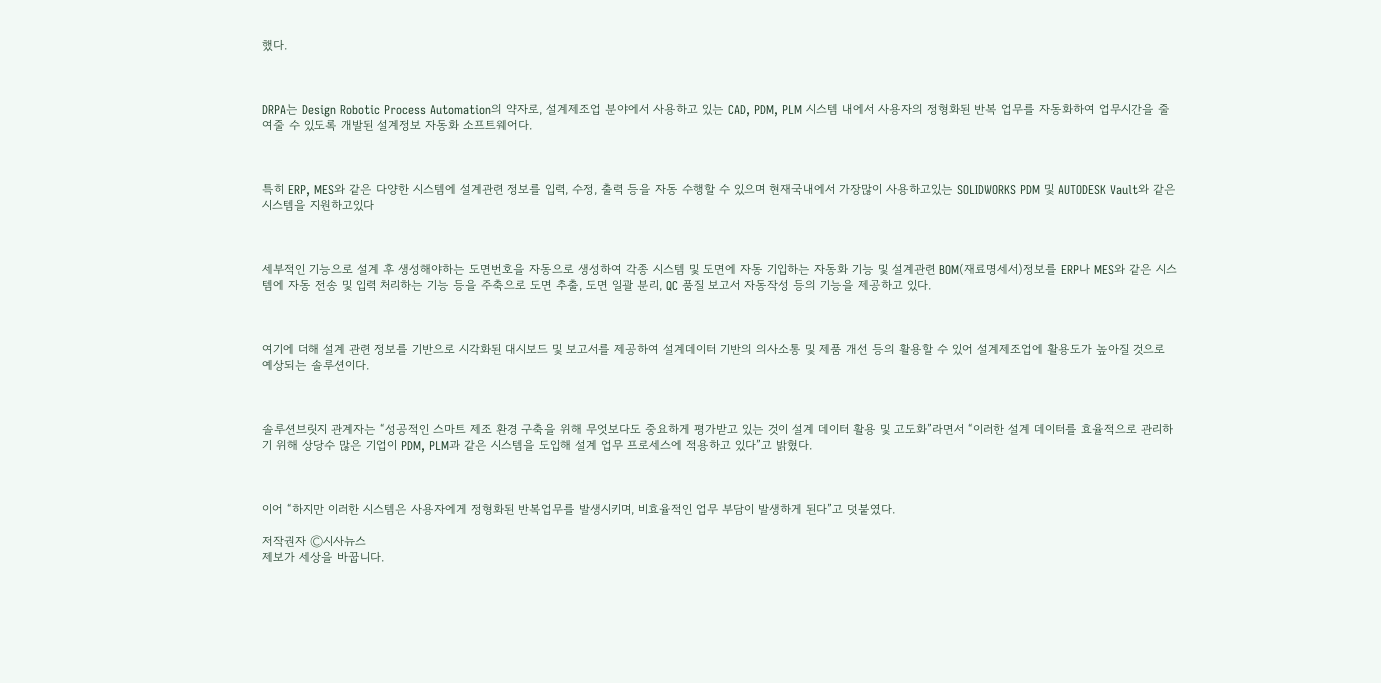했다.



DRPA는 Design Robotic Process Automation의 약자로, 설계제조업 분야에서 사용하고 있는 CAD, PDM, PLM 시스템 내에서 사용자의 정형화된 반복 업무를 자동화하여 업무시간을 줄여줄 수 있도록 개발된 설계정보 자동화 소프트웨어다.



특히 ERP, MES와 같은 다양한 시스템에 설계관련 정보를 입력, 수정, 출력 등을 자동 수행할 수 있으며 현재국내에서 가장많이 사용하고있는 SOLIDWORKS PDM 및 AUTODESK Vault와 같은 시스템을 지원하고있다



세부적인 기능으로 설계 후 생성해야하는 도면번호을 자동으로 생성하여 각종 시스템 및 도면에 자동 기입하는 자동화 기능 및 설계관련 BOM(재료명세서)정보를 ERP나 MES와 같은 시스템에 자동 전송 및 입력 처리하는 기능 등을 주축으로 도면 추출, 도면 일괄 분리, QC 품질 보고서 자동작성 등의 기능을 제공하고 있다.



여기에 더해 설계 관련 정보를 기반으로 시각화된 대시보드 및 보고서를 제공하여 설계데이터 기반의 의사소통 및 제품 개선 등의 활용할 수 있어 설계제조업에 활용도가 높아질 것으로 예상되는 솔루션이다.



솔루션브릿지 관계자는 “성공적인 스마트 제조 환경 구축을 위해 무엇보다도 중요하게 평가받고 있는 것이 설계 데이터 활용 및 고도화”라면서 “이러한 설계 데이터를 효율적으로 관리하기 위해 상당수 많은 기업이 PDM, PLM과 같은 시스템을 도입해 설계 업무 프로세스에 적용하고 있다”고 밝혔다.



이어 “하지만 이러한 시스템은 사용자에게 정형화된 반복업무를 발생시키며, 비효율적인 업무 부담이 발생하게 된다”고 덧붙였다.

저작권자 Ⓒ시사뉴스
제보가 세상을 바꿉니다.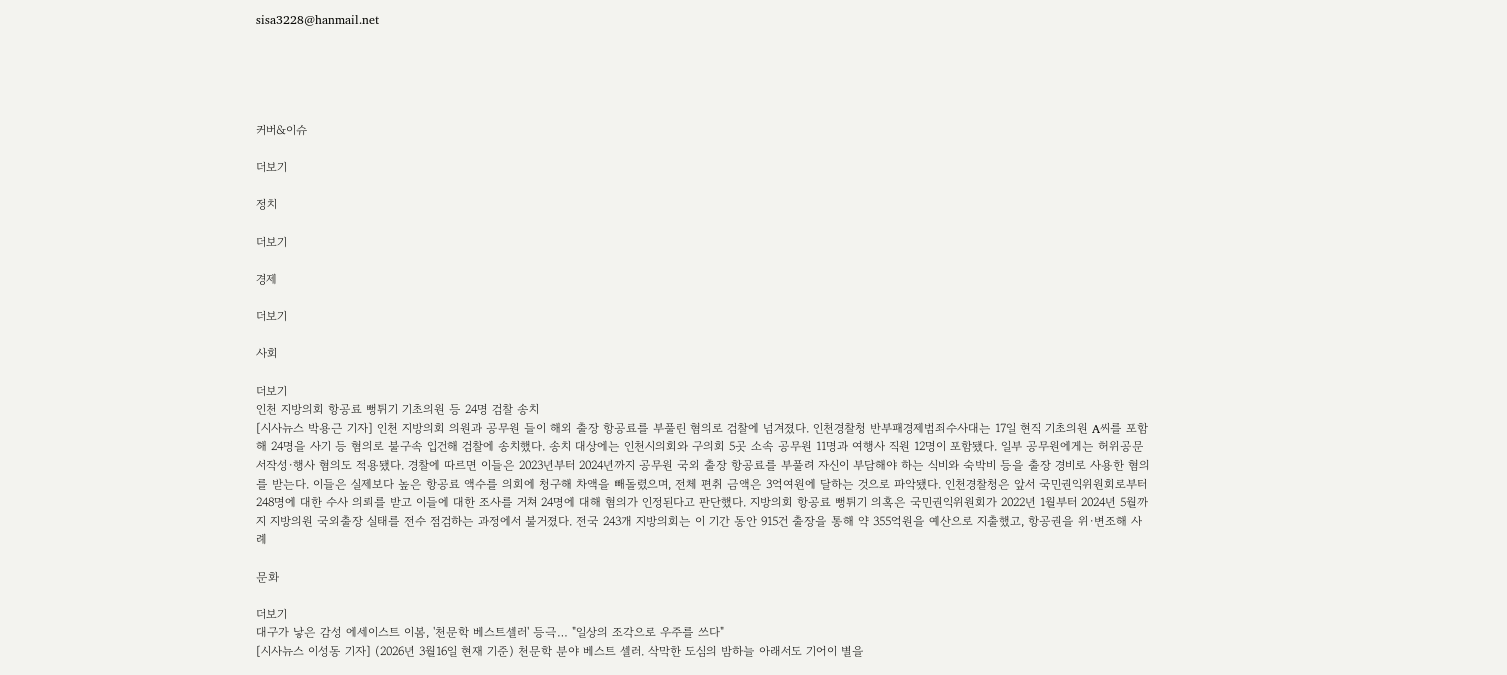sisa3228@hanmail.net





커버&이슈

더보기

정치

더보기

경제

더보기

사회

더보기
인천 지방의회 항공료 뻥튀기 기초의원 등 24명 검찰 송치
[시사뉴스 박용근 기자] 인천 지방의회 의원과 공무원 들이 해외 출장 항공료를 부풀린 혐의로 검찰에 넘겨졌다. 인천경찰청 반부패경제범죄수사대는 17일 현직 기초의원 A씨를 포함해 24명을 사기 등 혐의로 불구속 입건해 검찰에 송치했다. 송치 대상에는 인천시의회와 구의회 5곳 소속 공무원 11명과 여행사 직원 12명이 포함됐다. 일부 공무원에게는 허위공문서작성·행사 혐의도 적용됐다. 경찰에 따르면 이들은 2023년부터 2024년까지 공무원 국외 출장 항공료를 부풀려 자신이 부담해야 하는 식비와 숙박비 등을 출장 경비로 사용한 혐의를 받는다. 이들은 실제보다 높은 항공료 액수를 의회에 청구해 차액을 빼돌렸으며, 전체 편취 금액은 3억여원에 달하는 것으로 파악됐다. 인천경찰청은 앞서 국민권익위원회로부터 248명에 대한 수사 의뢰를 받고 이들에 대한 조사를 거쳐 24명에 대해 혐의가 인정된다고 판단했다. 지방의회 항공료 뻥튀기 의혹은 국민권익위원회가 2022년 1월부터 2024년 5월까지 지방의원 국외출장 실태를 전수 점검하는 과정에서 불거졌다. 전국 243개 지방의회는 이 기간 동안 915건 출장을 통해 약 355억원을 예산으로 지출했고, 항공권을 위·변조해 사례

문화

더보기
대구가 낳은 감성 에세이스트 이봄, '천문학 베스트셀러' 등극… "일상의 조각으로 우주를 쓰다"
[시사뉴스 이성동 기자] (2026년 3월16일 현재 기준) 천문학 분야 베스트 셀러. 삭막한 도심의 밤하늘 아래서도 기어이 별을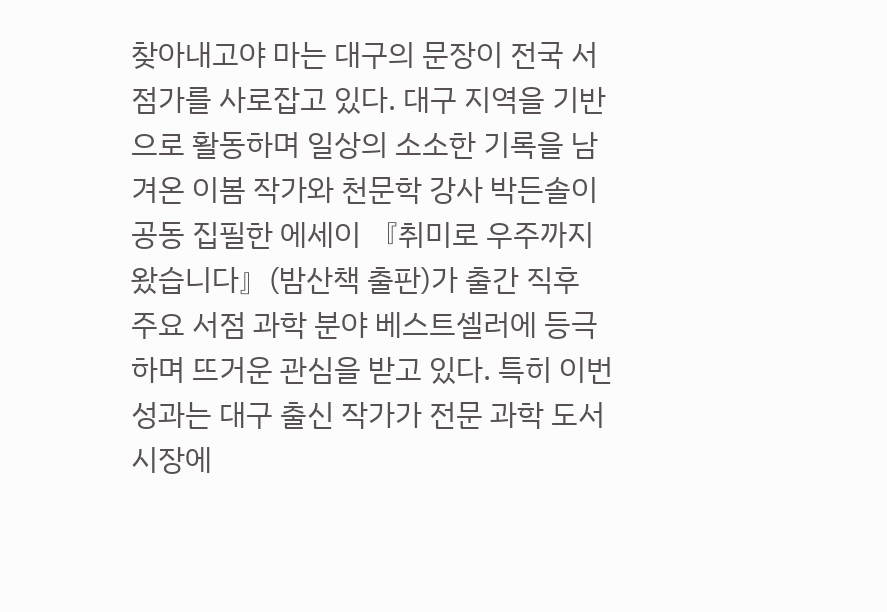찾아내고야 마는 대구의 문장이 전국 서점가를 사로잡고 있다. 대구 지역을 기반으로 활동하며 일상의 소소한 기록을 남겨온 이봄 작가와 천문학 강사 박든솔이 공동 집필한 에세이 『취미로 우주까지 왔습니다』(밤산책 출판)가 출간 직후 주요 서점 과학 분야 베스트셀러에 등극하며 뜨거운 관심을 받고 있다. 특히 이번 성과는 대구 출신 작가가 전문 과학 도서 시장에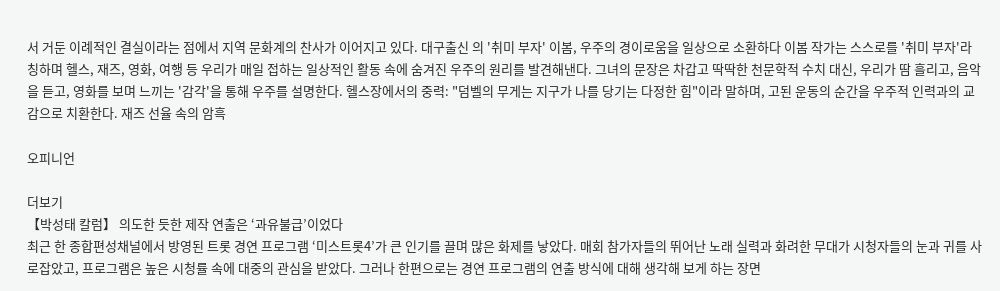서 거둔 이례적인 결실이라는 점에서 지역 문화계의 찬사가 이어지고 있다. 대구출신 의 '취미 부자' 이봄, 우주의 경이로움을 일상으로 소환하다 이봄 작가는 스스로를 '취미 부자'라 칭하며 헬스, 재즈, 영화, 여행 등 우리가 매일 접하는 일상적인 활동 속에 숨겨진 우주의 원리를 발견해낸다. 그녀의 문장은 차갑고 딱딱한 천문학적 수치 대신, 우리가 땀 흘리고, 음악을 듣고, 영화를 보며 느끼는 '감각'을 통해 우주를 설명한다. 헬스장에서의 중력: "덤벨의 무게는 지구가 나를 당기는 다정한 힘"이라 말하며, 고된 운동의 순간을 우주적 인력과의 교감으로 치환한다. 재즈 선율 속의 암흑

오피니언

더보기
【박성태 칼럼】 의도한 듯한 제작 연출은 ‘과유불급’이었다
최근 한 종합편성채널에서 방영된 트롯 경연 프로그램 ‘미스트롯4’가 큰 인기를 끌며 많은 화제를 낳았다. 매회 참가자들의 뛰어난 노래 실력과 화려한 무대가 시청자들의 눈과 귀를 사로잡았고, 프로그램은 높은 시청률 속에 대중의 관심을 받았다. 그러나 한편으로는 경연 프로그램의 연출 방식에 대해 생각해 보게 하는 장면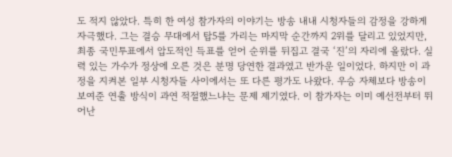도 적지 않았다. 특히 한 여성 참가자의 이야기는 방송 내내 시청자들의 감정을 강하게 자극했다. 그는 결승 무대에서 탑5를 가리는 마지막 순간까지 2위를 달리고 있었지만, 최종 국민투표에서 압도적인 득표를 얻어 순위를 뒤집고 결국 ‘진’의 자리에 올랐다. 실력 있는 가수가 정상에 오른 것은 분명 당연한 결과였고 반가운 일이었다. 하지만 이 과정을 지켜본 일부 시청자들 사이에서는 또 다른 평가도 나왔다. 우승 자체보다 방송이 보여준 연출 방식이 과연 적절했느냐는 문제 제기였다. 이 참가자는 이미 예선전부터 뛰어난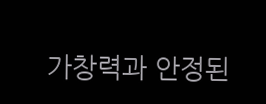가창력과 안정된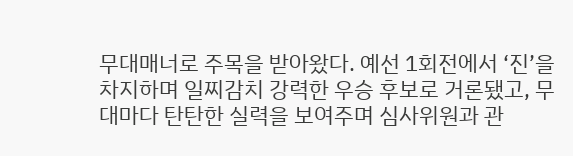무대매너로 주목을 받아왔다. 예선 1회전에서 ‘진’을 차지하며 일찌감치 강력한 우승 후보로 거론됐고, 무대마다 탄탄한 실력을 보여주며 심사위원과 관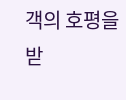객의 호평을 받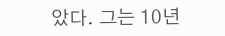았다. 그는 10년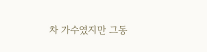차 가수였지만 그동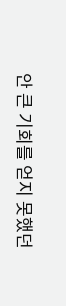안 큰 기회를 얻지 못했던